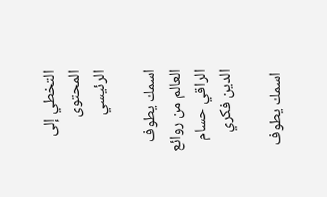التخطي إلى المحتوى الرئيسي

اسمك يطوف العالم من روائع الراقي حسام الدين فكري

 اسمك يطوف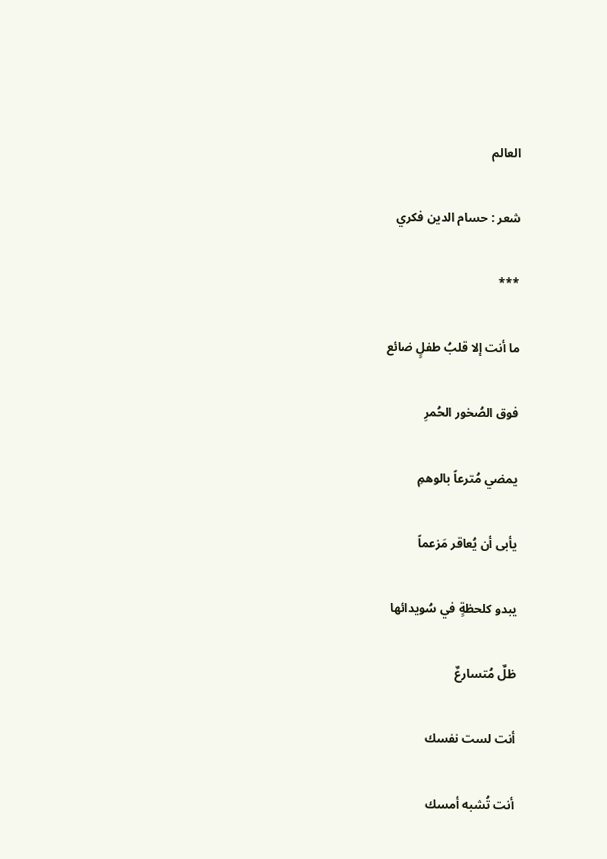العالم

شعر : حسام الدين فكري

***

ما أنت إلا قلبُ طفلٍ ضائع

فوق الصُخور الحُمرِ

يمضي مُترعاً بالوهمِ

يأبى أن يُعاقر مَزعماً

يبدو كلحظةٍ في سُويدائها

ظلٌ مُتسارعٌ

أنت لست نفسك

أنت تُشبه أمسك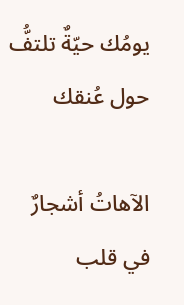يومُك حيّةٌ تلتفُّ حول عُنقك

الآهاتُ أشجارٌ في قلب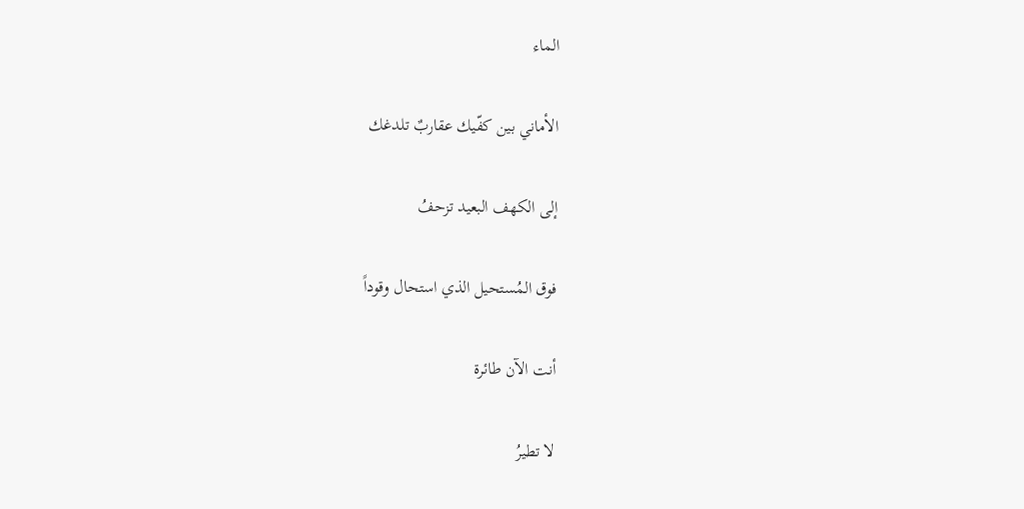الماء

الأماني بين كفّيك عقاربٌ تلدغك

إلى الكهف البعيد تزحفُ

فوق المُستحيل الذي استحال وقوداً

أنت الآن طائرة

لا تطيرُ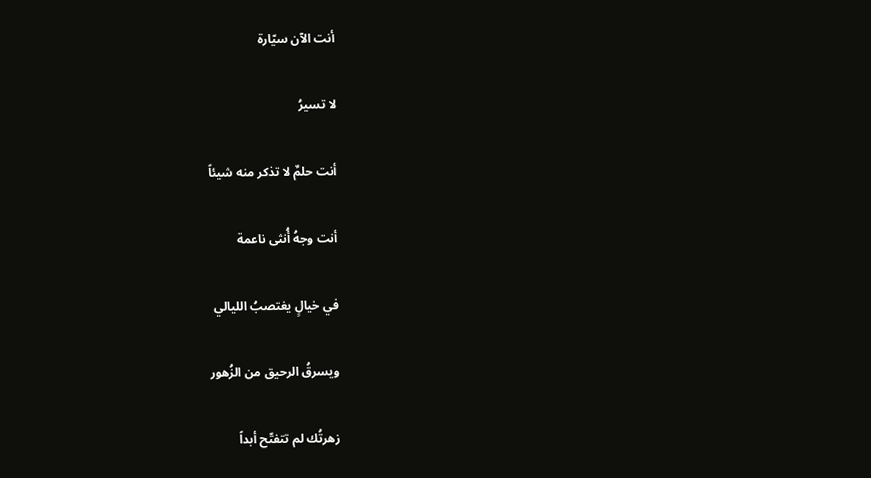أنت الآن سيّارة

لا تسيرُ

أنت حلمٌ لا تذكر منه شيئاً

أنت وجهُ أُنثى ناعمة

في خيالٍ يغتصبُ الليالي

ويسرقُ الرحيق من الزُهور

زهرتُك لم تتفتّح أبداً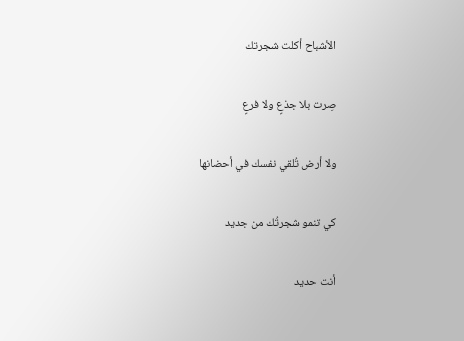الأشباح أكلت شجرتك

صِرت بلا جذعٍ ولا فرعٍ

ولا أرض تُلقي نفسك في أحضانها

كي تنمو شجرتُك من جديد

أنت حديد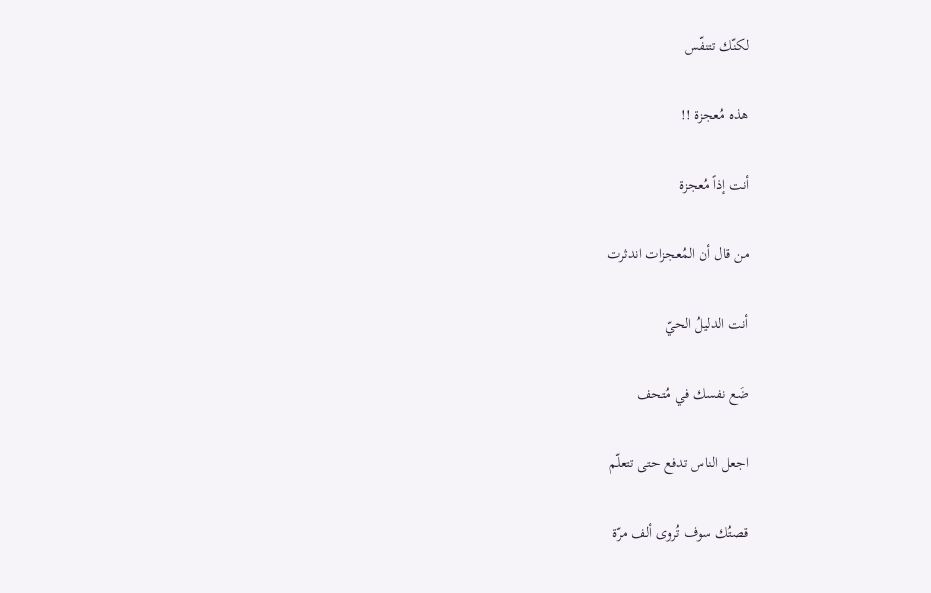لكنّك تتنفّس

هذه مُعجزة !!

أنت إذاً مُعجزة

من قال أن المُعجزات اندثرت

أنت الدليلُ الحيّ

ضَع نفسك في مُتحف

اجعل الناس تدفع حتى تتعلّم

قصتُك سوف تُروى ألف مرّة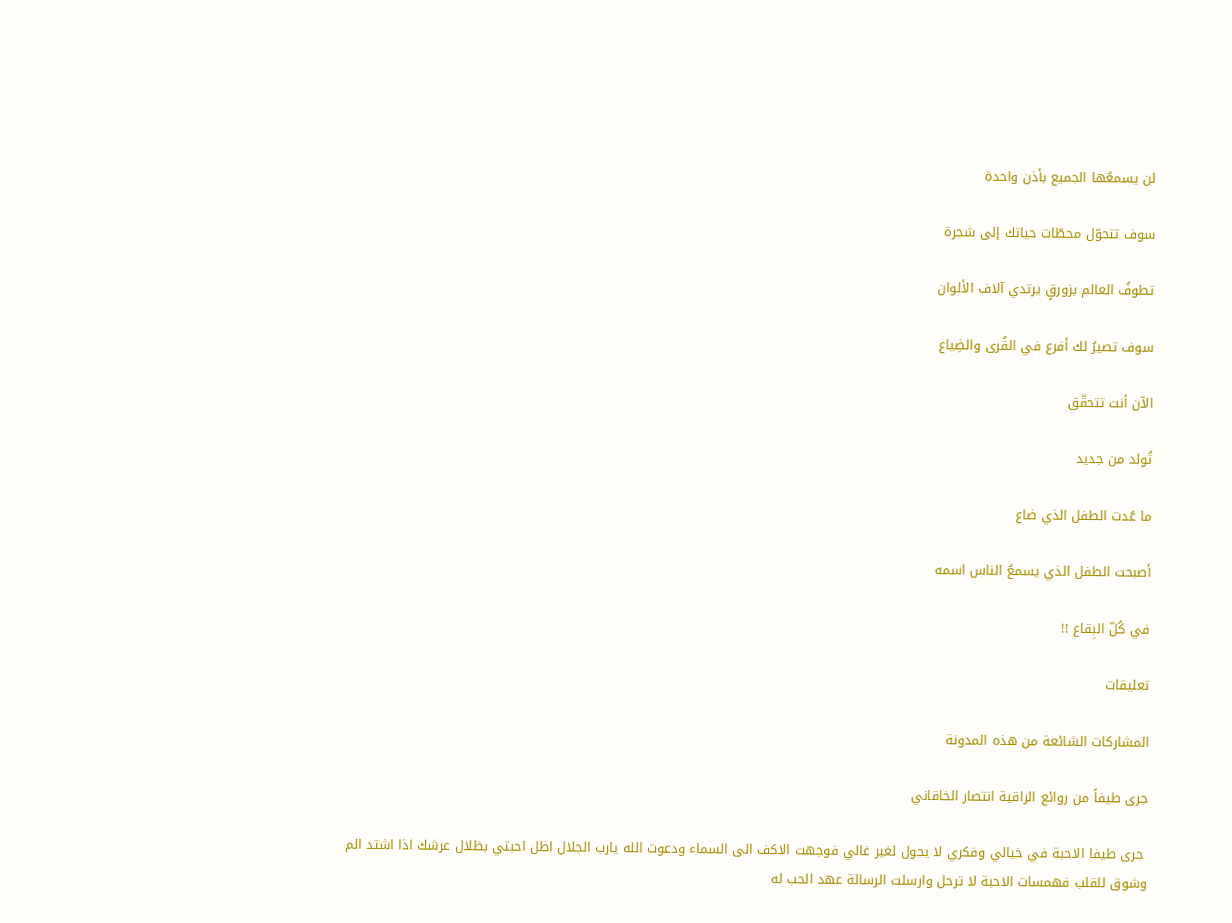لن يسمعُها الجميع بأذن واحدة

سوف تتحوّل محطّات حياتك إلى شجرة

تطوفُ العالم بزورقٍ يرتدي آلاف الألوان

سوف تصيرُ لك أفرع في القُرى والضِياع

الآن أنت تتحقّق

تُولد من جديد

ما عُدت الطفل الذي ضاع

أصبحت الطفل الذي يسمعُ الناس اسمه

في كُلّ البِقاع !!

تعليقات

المشاركات الشائعة من هذه المدونة

جرى طيفاً من روائع الراقية انتصار الخاقاني

 جرى طيفا الاحبة في خيالي وفكري لا يجول لغير غالي فوجهت الاكف الى السماء ودعوت الله يارب الجلال اظل احبتي بظلال عرشك اذا اشتد الم وشوق للقلب فهمسات الاحبة لا ترحل وارسلت الرسالة عهد الحب له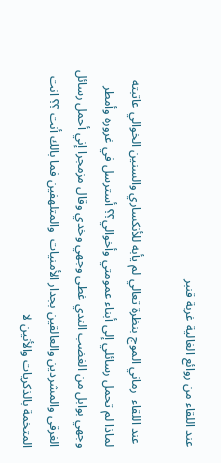عند اللقاء من روائع الغالية غربة قنبر

 عند اللقاء  رماني الموج بنظرة تعالي لم يأبه للأنكساري والسنين الخوالي عاتبته  لماذا لم تحمل رسائلي إلى أبناء عمومتي وأخوالي؟؟ أسترسل في غروره وأمطر وجهي بوابل من الغضب الندي غطى وجهي وخدي وقال مزمجرا إني أحمل رسائل الغرقى والمشردين والعالقين بجدار الأمنيات  والمتلهفين فما بالك أنت ؟؟ انت المتخمة بالذكريات والأنين لا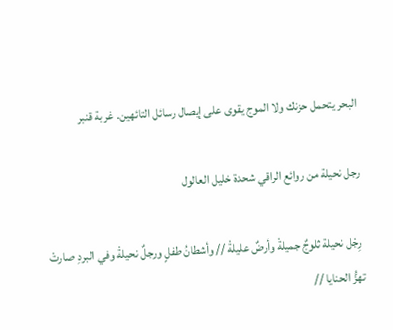البحر يتحمل حزنك ولا الموج يقوى على إيصال رسائل التائهين. غربة قنبر

رجل نحيلة من روائع الراقي شحدة خليل العالول

 رِجْل نحيلة ثلوجٌ جميلةْ وأرضٌ عليلةْ // وأشطانُ طفلٍ ورجلٌ نحيلةْ وفي البردِ صارتْ تهزُّ الحنايا //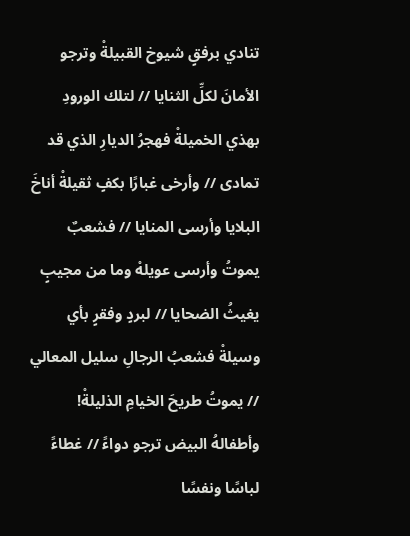تنادي برفقٍ شيوخ القبيلةْ وترجو الأمانَ لكلِّ الثنايا // لتلك الورودِ بهذي الخميلةْ فهجرُ الديارِ الذي قد تمادى // وأرخى غبارًا بكفٍ ثقيلةْ أناخَ البلايا وأرسى المنايا // فشعبٌ يموتُ وأرسى عويلهْ وما من مجيبٍ يغيثُ الضحايا // لبردٍ وفقرٍ بأي وسيلةْ فشعبُ الرجالِ سليل المعالي // يموتُ طريحَ الخيامِ الذليلةْ! وأطفالهُ البيض ترجو دواءً // غطاءً لباسًا ونفسًا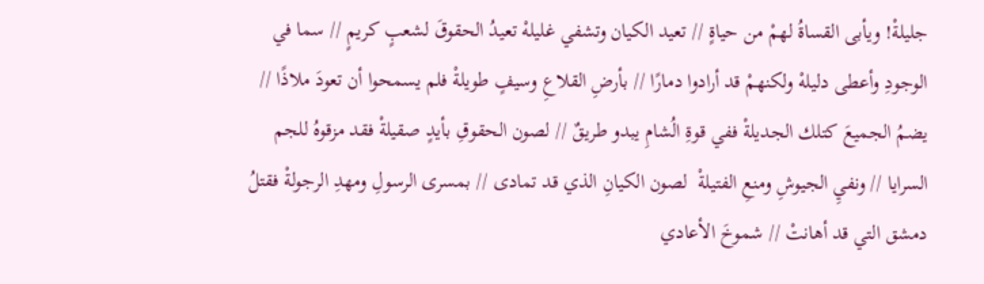جليلةْ! ويأبى القساةُ لهمْ من حياةٍ // تعيد الكيان وتشفي غليلهْ تعيدُ الحقوقَ لشعبٍ كريمٍ // سما في الوجودِ وأعطى دليلهْ ولكنهمْ قد أرادوا دمارًا // بأرضِ القلاعِ وسيفٍ طويلةْ فلم يسمحوا أن تعودَ ملاذًا // يضمُ الجميعَ كتلك الجديلةْ ففي قوةِ الُشامِ يبدو طريقٌ // لصون الحقوقِ بأيدٍ صقيلةْ فقد مزقوهُ للجم السرايا // ونفيِ الجيوشِ ومنعِ الفتيلةْ  لصون الكيانِ الذي قد تمادى // بمسرى الرسولِ ومهدِ الرجولةْ فقتلُ دمشق التي قد أهانتْ // شموخَ الأعادي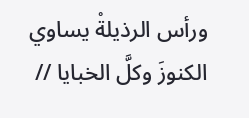ورأس الرذيلةْ يساوي الكنوزَ وكلَّ الخبايا //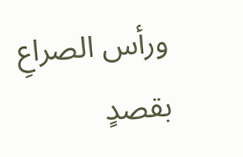ورأس الصراعِ بقصدٍ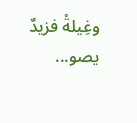وغِيلةْ فزيدٌ يصو...